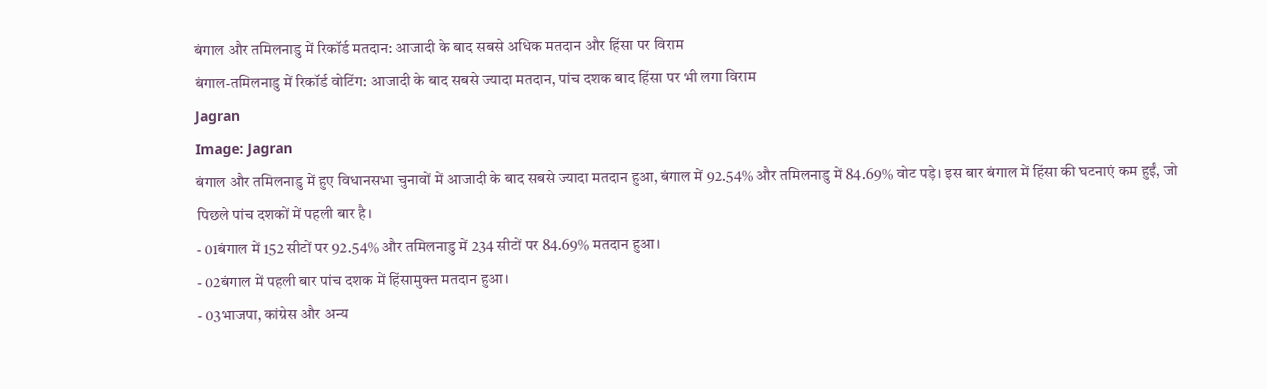बंगाल और तमिलनाडु में रिकॉर्ड मतदान: आजादी के बाद सबसे अधिक मतदान और हिंसा पर विराम
बंगाल-तमिलनाडु में रिकॉर्ड वोटिंग: आजादी के बाद सबसे ज्यादा मतदान, पांच दशक बाद हिंसा पर भी लगा विराम
Jagran
Image: Jagran
बंगाल और तमिलनाडु में हुए विधानसभा चुनावों में आजादी के बाद सबसे ज्यादा मतदान हुआ, बंगाल में 92.54% और तमिलनाडु में 84.69% वोट पड़े। इस बार बंगाल में हिंसा की घटनाएं कम हुईं, जो पिछले पांच दशकों में पहली बार है।
- 01बंगाल में 152 सीटों पर 92.54% और तमिलनाडु में 234 सीटों पर 84.69% मतदान हुआ।
- 02बंगाल में पहली बार पांच दशक में हिंसामुक्त मतदान हुआ।
- 03भाजपा, कांग्रेस और अन्य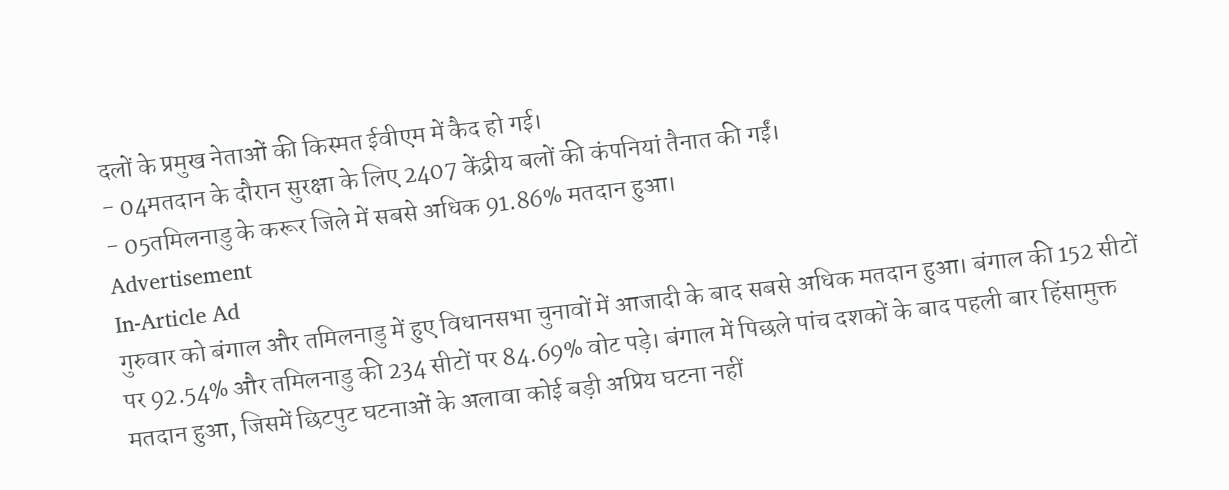दलों के प्रमुख नेताओं की किस्मत ईवीएम में कैद हो गई।
- 04मतदान के दौरान सुरक्षा के लिए 2407 केंद्रीय बलों की कंपनियां तैनात की गईं।
- 05तमिलनाडु के करूर जिले में सबसे अधिक 91.86% मतदान हुआ।
Advertisement
In-Article Ad
गुरुवार को बंगाल और तमिलनाडु में हुए विधानसभा चुनावों में आजादी के बाद सबसे अधिक मतदान हुआ। बंगाल की 152 सीटों पर 92.54% और तमिलनाडु की 234 सीटों पर 84.69% वोट पड़े। बंगाल में पिछले पांच दशकों के बाद पहली बार हिंसामुक्त मतदान हुआ, जिसमें छिटपुट घटनाओं के अलावा कोई बड़ी अप्रिय घटना नहीं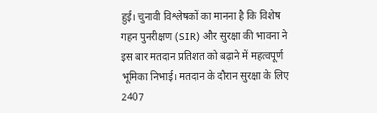हुई। चुनावी विश्लेषकों का मानना है कि विशेष गहन पुनरीक्षण (SIR) और सुरक्षा की भावना ने इस बार मतदान प्रतिशत को बढ़ाने में महत्वपूर्ण भूमिका निभाई। मतदान के दौरान सुरक्षा के लिए 2407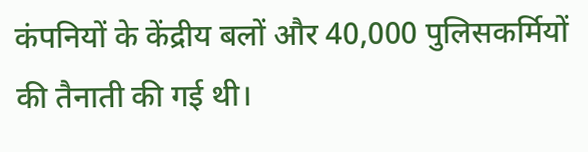कंपनियों के केंद्रीय बलों और 40,000 पुलिसकर्मियों की तैनाती की गई थी।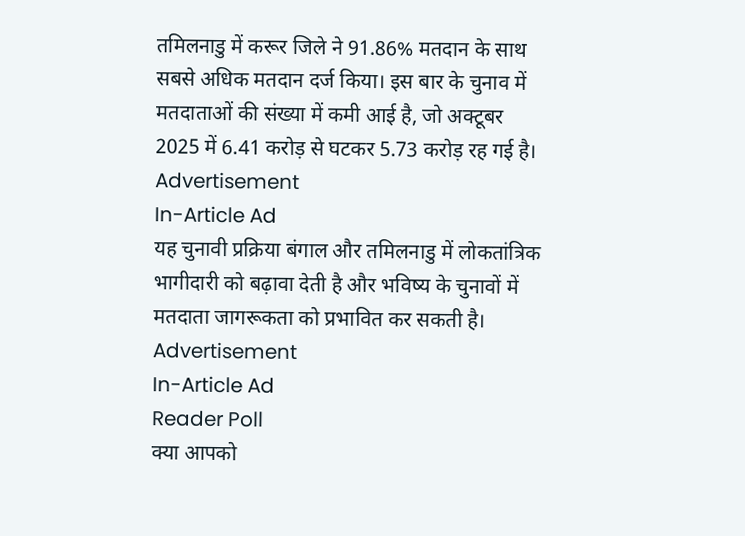तमिलनाडु में करूर जिले ने 91.86% मतदान के साथ सबसे अधिक मतदान दर्ज किया। इस बार के चुनाव में मतदाताओं की संख्या में कमी आई है, जो अक्टूबर 2025 में 6.41 करोड़ से घटकर 5.73 करोड़ रह गई है।
Advertisement
In-Article Ad
यह चुनावी प्रक्रिया बंगाल और तमिलनाडु में लोकतांत्रिक भागीदारी को बढ़ावा देती है और भविष्य के चुनावों में मतदाता जागरूकता को प्रभावित कर सकती है।
Advertisement
In-Article Ad
Reader Poll
क्या आपको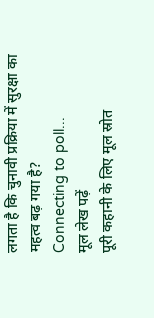लगता है कि चुनावी प्रक्रिया में सुरक्षा का महत्व बढ़ गया है?
Connecting to poll...
मूल लेख पढ़ें
पूरी कहानी के लिए मूल स्रोत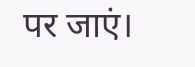पर जाएं।